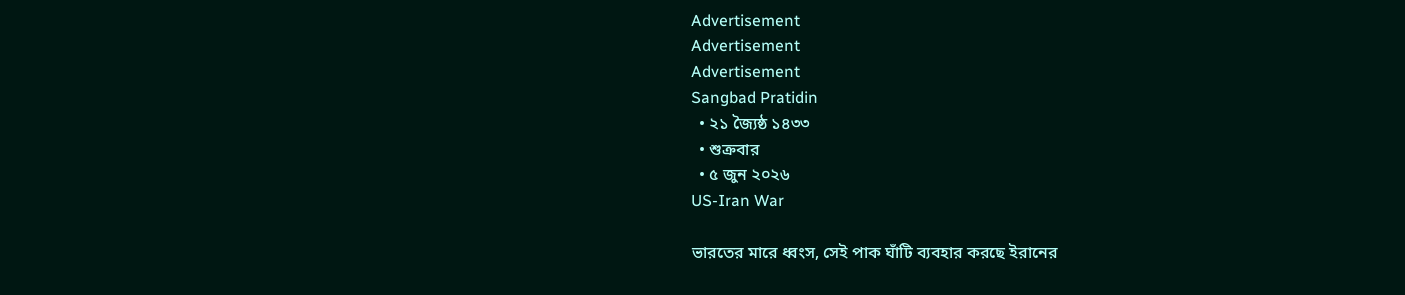Advertisement
Advertisement
Advertisement
Sangbad Pratidin
  • ২১ জ্যৈষ্ঠ ১৪৩৩
  • শুক্রবার
  • ৫ জুন ২০২৬
US-Iran War

ভারতের মারে ধ্বংস, সেই পাক ঘাঁটি ব্যবহার করছে ইরানের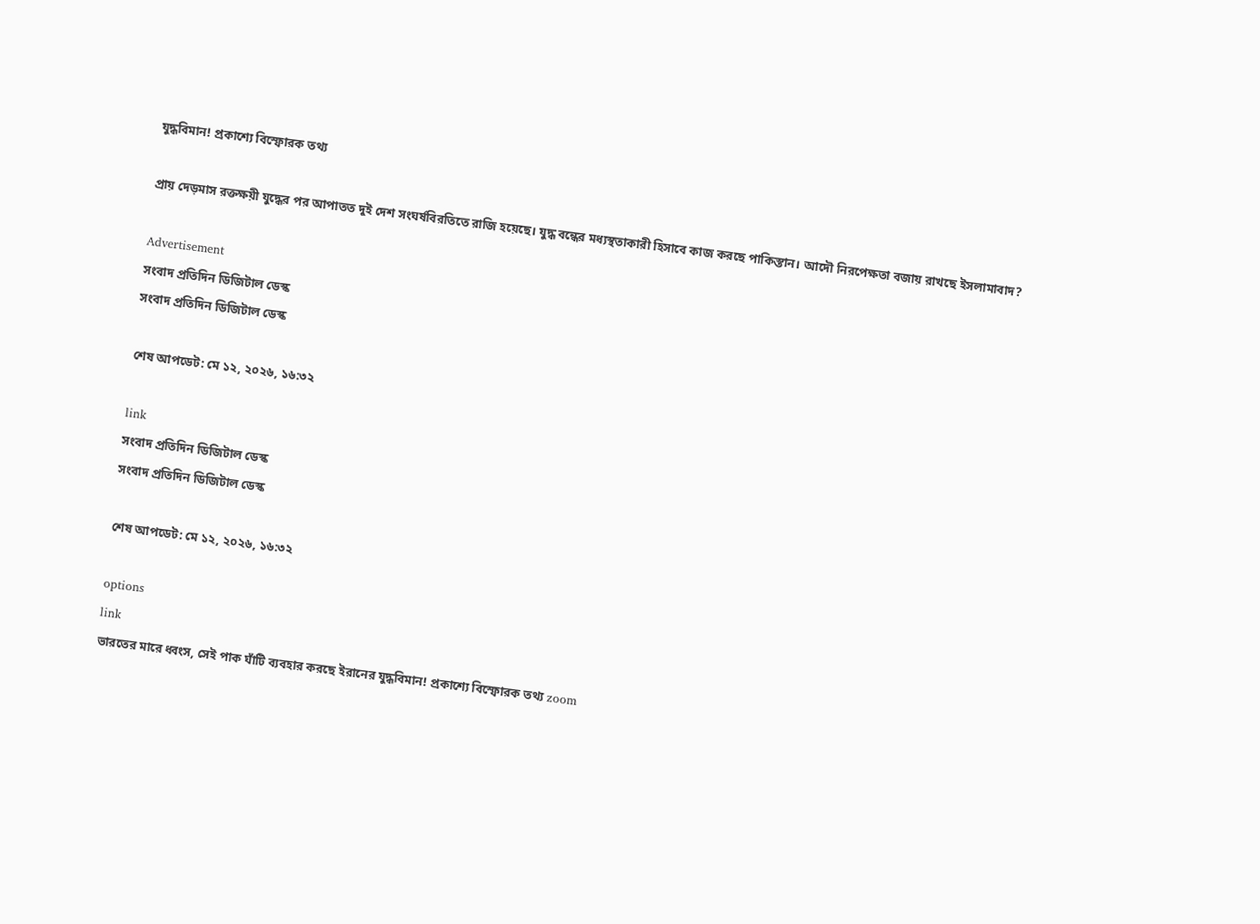যুদ্ধবিমান! প্রকাশ্যে বিস্ফোরক তথ্য

প্রায় দেড়মাস রক্তক্ষয়ী যুদ্ধের পর আপাতত দুই দেশ সংঘর্ষবিরতিতে রাজি হয়েছে। যুদ্ধ বন্ধের মধ্যস্থতাকারী হিসাবে কাজ করছে পাকিস্তান। আদৌ নিরপেক্ষতা বজায় রাখছে ইসলামাবাদ?

Advertisement
সংবাদ প্রতিদিন ডিজিটাল ডেস্ক
সংবাদ প্রতিদিন ডিজিটাল ডেস্ক

শেষ আপডেট: মে ১২, ২০২৬, ১৬:৩২

link
সংবাদ প্রতিদিন ডিজিটাল ডেস্ক
সংবাদ প্রতিদিন ডিজিটাল ডেস্ক

শেষ আপডেট: মে ১২, ২০২৬, ১৬:৩২

options
link
ভারতের মারে ধ্বংস, সেই পাক ঘাঁটি ব্যবহার করছে ইরানের যুদ্ধবিমান! প্রকাশ্যে বিস্ফোরক তথ্য zoom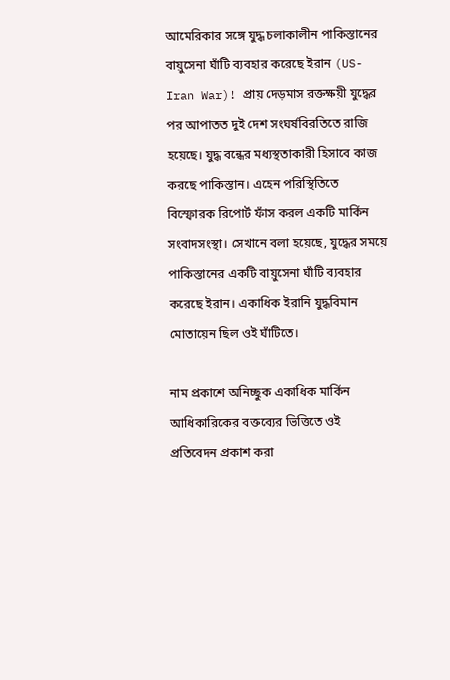আমেরিকার সঙ্গে যুদ্ধ চলাকালীন পাকিস্তানের বায়ুসেনা ঘাঁটি ব্যবহার করেছে ইরান (US-Iran War)! প্রায় দেড়মাস রক্তক্ষয়ী যুদ্ধের পর আপাতত দুই দেশ সংঘর্ষবিরতিতে রাজি হয়েছে। যুদ্ধ বন্ধের মধ্যস্থতাকারী হিসাবে কাজ করছে পাকিস্তান। এহেন পরিস্থিতিতে বিস্ফোরক রিপোর্ট ফাঁস করল একটি মার্কিন সংবাদসংস্থা। সেখানে বলা হয়েছে, যুদ্ধের সময়ে পাকিস্তানের একটি বায়ুসেনা ঘাঁটি ব্যবহার করেছে ইরান। একাধিক ইরানি যুদ্ধবিমান মোতায়েন ছিল ওই ঘাঁটিতে।

নাম প্রকাশে অনিচ্ছুক একাধিক মার্কিন আধিকারিকের বক্তব্যের ভিত্তিতে ওই প্রতিবেদন প্রকাশ করা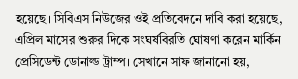হয়েছে। সিবিএস নিউজের ওই প্রতিবেদনে দাবি করা হয়েছে, এপ্রিল মাসের শুরুর দিকে সংঘর্ষবিরতি ঘোষণা করেন মার্কিন প্রেসিডেন্ট ডোনাল্ড ট্রাম্প। সেখানে সাফ জানানো হয়,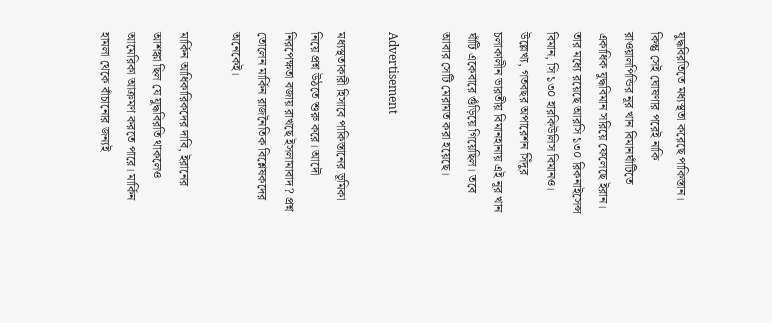যুদ্ধবিরতিতে মধ্যস্থতা করেছে পাকিস্তান। কিন্তু সেই ঘোষণার পরেই নাকি রাওয়ালপিন্ডির নূর খান বিমানঘাঁটিতে একাধিক যুদ্ধবিমান সরিয়ে ফেলেছে ইরান। তার মধ্যে রয়েছে আরসি ১৩০ রিকনাইসেন্স বিমান, সি ১৩০ হারকিউলিস বিমানও। উল্লেখ্য, গতবছর অপারেশন সিঁদুর চলাকালীন ভারতীয় বিমানহানায় এই নূর খান ঘাঁটি একেবারে গুঁড়িয়ে গিয়েছিল। তবে আবার সেটি মেরামত করা হয়েছে।

Advertisement

মধ্যস্থতাকারী হিসাবে পাকিস্তানের ভূমিকা নিয়ে প্রশ্ন উঠতে শুরু করে। আদৌ নিরপেক্ষতা বজায় রাখছে ইসলামাবাদ? প্রশ্ন তোলেন মার্কিন রাজনৈতিক বিশ্লেষকদের অনেকেই।

মার্কিন আধিকারিকদের দাবি, ইরানের আশঙ্কা ছিল যে যুদ্ধবিরতি থাকলেও আমেরিকা আক্রমণ করতে পারে। মার্কিন হামলা থেকে বাঁচানোর জন্যই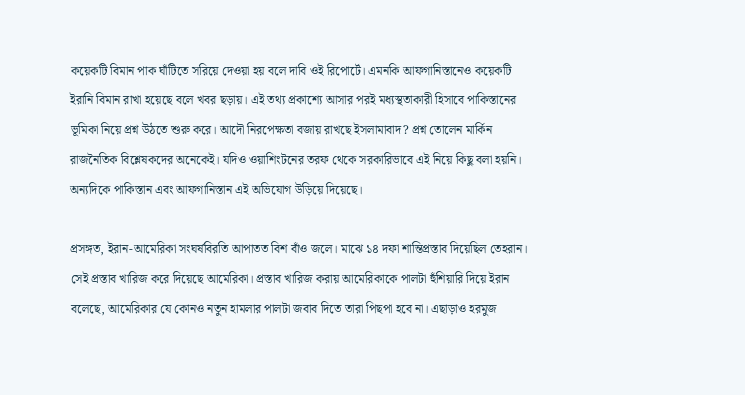কয়েকটি বিমান পাক ঘাঁটিতে সরিয়ে দেওয়া হয় বলে দাবি ওই রিপোর্টে। এমনকি আফগানিস্তানেও কয়েকটি ইরানি বিমান রাখা হয়েছে বলে খবর ছড়ায়। এই তথ্য প্রকাশ্যে আসার পরই মধ্যস্থতাকারী হিসাবে পাকিস্তানের ভূমিকা নিয়ে প্রশ্ন উঠতে শুরু করে। আদৌ নিরপেক্ষতা বজায় রাখছে ইসলামাবাদ? প্রশ্ন তোলেন মার্কিন রাজনৈতিক বিশ্লেষকদের অনেকেই। যদিও ওয়াশিংটনের তরফ থেকে সরকারিভাবে এই নিয়ে কিছু বলা হয়নি। অন্যদিকে পাকিস্তান এবং আফগানিস্তান এই অভিযোগ উড়িয়ে দিয়েছে।

প্রসঙ্গত, ইরান-আমেরিকা সংঘর্ষবিরতি আপাতত বিশ বাঁও জলে। মাঝে ১৪ দফা শান্তিপ্রস্তাব দিয়েছিল তেহরান। সেই প্রস্তাব খারিজ করে দিয়েছে আমেরিকা। প্রস্তাব খারিজ করায় আমেরিকাকে পালটা হুঁশিয়ারি দিয়ে ইরান বলেছে, আমেরিকার যে কোনও নতুন হামলার পালটা জবাব দিতে তারা পিছপা হবে না। এছাড়াও হরমুজ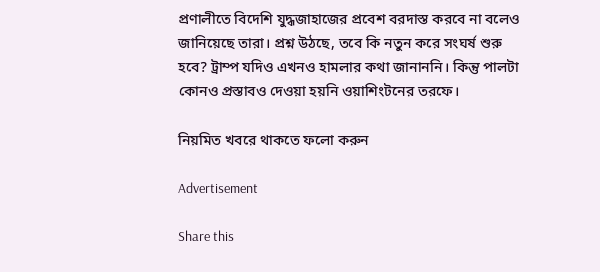প্রণালীতে বিদেশি যুদ্ধজাহাজের প্রবেশ বরদাস্ত করবে না বলেও জানিয়েছে তারা। প্রশ্ন উঠছে, তবে কি নতুন করে সংঘর্ষ শুরু হবে? ট্রাম্প যদিও এখনও হামলার কথা জানাননি। কিন্তু পালটা কোনও প্রস্তাবও দেওয়া হয়নি ওয়াশিংটনের তরফে।

নিয়মিত খবরে থাকতে ফলো করুন

Advertisement

Share this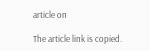article on

The article link is copied.